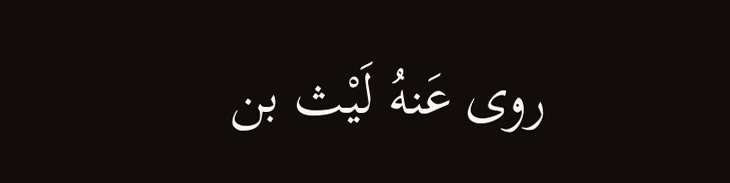روى عَنهُ لَيْث بن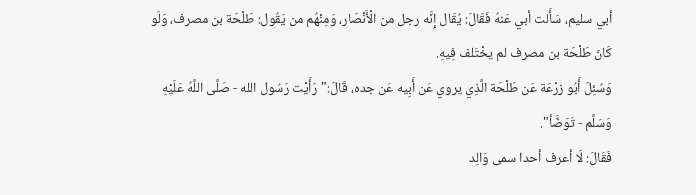أبي سليم، سَأَلت أبي عَنهُ فَقَالَ: يُقَال إِنَّه رجل من الْأَنْصَار، وَمِنْهُم من يَقُول: طَلْحَة بن مصرف، وَلَو كَانَ طَلْحَة بن مصرف لم يخْتَلف فِيهِ.
وَسُئِلَ أَبُو زرْعَة عَن طَلْحَة الَّذِي يروي عَن أَبِيه عَن جده، قَالَ:"رَأَيْت رَسُول الله - صَلَّى اللَّهُ عَلَيْهِ وَسَلَّم - تَوَضَّأ".
فَقَالَ: لَا أعرف أحدا سمى وَالِد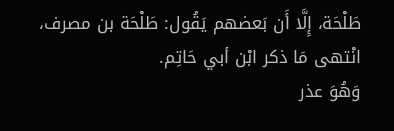طَلْحَة، إِلَّا أَن بَعضهم يَقُول: طَلْحَة بن مصرف، انْتهى مَا ذكر ابْن أبي حَاتِم.
وَهُوَ عذر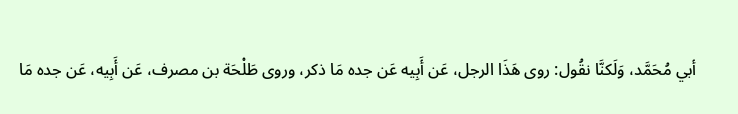أبي مُحَمَّد، وَلَكنَّا نقُول: روى هَذَا الرجل، عَن أَبِيه عَن جده مَا ذكر، وروى طَلْحَة بن مصرف، عَن أَبِيه، عَن جده مَا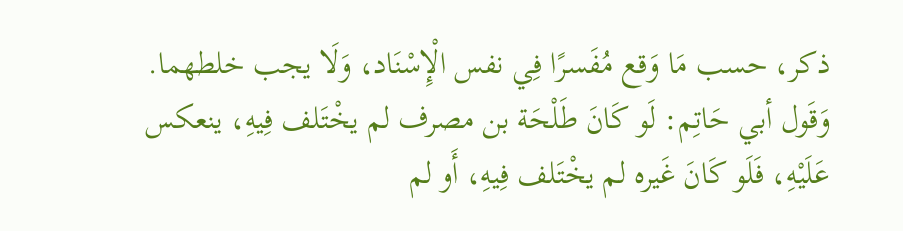ذكر، حسب مَا وَقع مُفَسرًا فِي نفس الْإِسْنَاد، وَلَا يجب خلطهما.
وَقَول أبي حَاتِم: لَو كَانَ طَلْحَة بن مصرف لم يخْتَلف فِيهِ، ينعكس عَلَيْهِ، فَلَو كَانَ غَيره لم يخْتَلف فِيهِ، أَو لم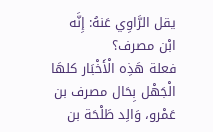يقل الرَّاوِي عَنهُ: إِنَّه ابْن مصرف؟
فعلة هَذِه الْأَخْبَار كلهَا الْجَهْل بِحَال مصرف بن عَمْرو، وَالِد طَلْحَة بن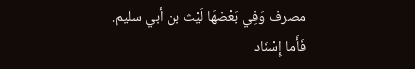مصرف وَفِي بَعْضهَا لَيْث بن أبي سليم.
فَأَما إِسْنَاد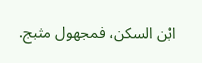ابْن السكن، فمجهول مثبج.